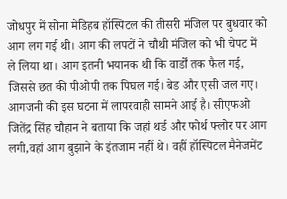जोधपुर में सोना मेडिहब हॉस्पिटल की तीसरी मंजिल पर बुधवार को आग लग गई थी। आग की लपटों ने चौथी मंजिल को भी चेपट में ले लिया था। आग इतनी भयानक थी कि वार्डों तक फैल गई, जिससे छत की पीओपी तक पिघल गई। बेड और एसी जल गए। आगजनी की इस घटना में लापरवाही सामने आई है। सीएफओ जितेंद्र सिंह चौहान ने बताया कि जहां थर्ड और फोर्थ फ्लोर पर आग लगी,वहां आग बुझाने के इंतजाम नहीं थे। वहीं हॉस्पिटल मैनेजमेंट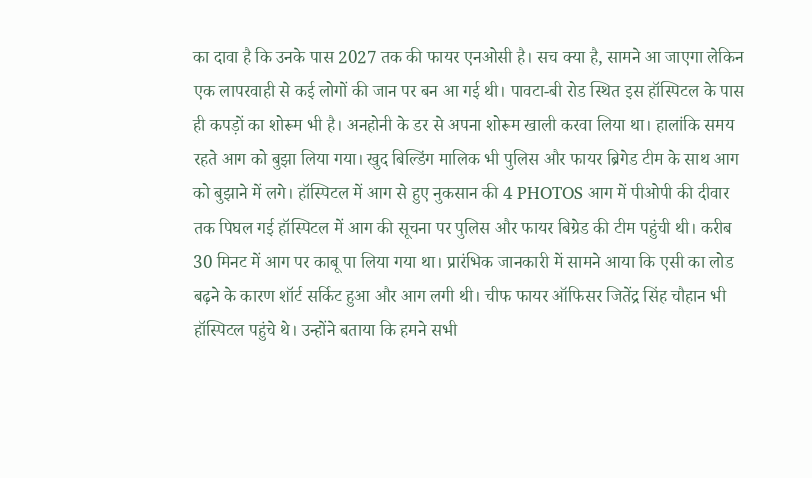का दावा है कि उनके पास 2027 तक की फायर एनओसी है। सच क्या है, सामने आ जाएगा लेकिन एक लापरवाही से कई लोगों की जान पर बन आ गई थी। पावटा-बी रोड स्थित इस हॉस्पिटल के पास ही कपड़ों का शोरूम भी है। अनहोनी के डर से अपना शोरूम खाली करवा लिया था। हालांकि समय रहते आग को बुझा लिया गया। खुद बिल्डिंग मालिक भी पुलिस और फायर ब्रिगेड टीम के साथ आग को बुझाने में लगे। हॉस्पिटल में आग से हुए नुकसान की 4 PHOTOS आग में पीओपी की दीवार तक पिघल गई हॉस्पिटल में आग की सूचना पर पुलिस और फायर बिग्रेड की टीम पहुंची थी। करीब 30 मिनट में आग पर काबू पा लिया गया था। प्रारंभिक जानकारी में सामने आया कि एसी का लोड बढ़ने के कारण शॉर्ट सर्किट हुआ और आग लगी थी। चीफ फायर ऑफिसर जितेंद्र सिंह चौहान भी हॉस्पिटल पहुंचे थे। उन्होंने बताया कि हमने सभी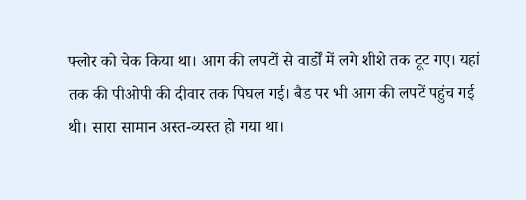फ्लोर को चेक किया था। आग की लपटों से वार्डों में लगे शीशे तक टूट गए। यहां तक की पीओपी की दीवार तक पिघल गई। बैड पर भी आग की लपटें पहुंच गई थी। सारा सामान अस्त-व्यस्त हो गया था।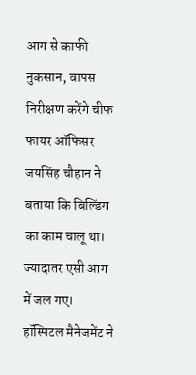आग से काफी नुकसान, वापस निरीक्षण करेंगे चीफ फायर ऑफिसर जयसिंह चौहान ने बताया कि बिल्डिंग का काम चालू था। ज्यादातर एसी आग में जल गए। हॉस्पिटल मैनेजमेंट ने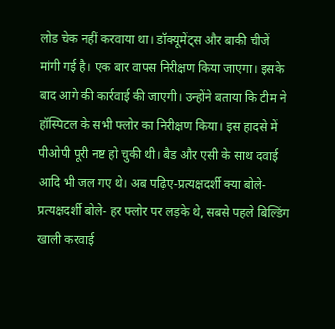लोड चेक नहीं करवाया था। डॉक्यूमेंट्स और बाकी चीजें मांगी गई है। एक बार वापस निरीक्षण किया जाएगा। इसके बाद आगे की कार्रवाई की जाएगी। उन्होंने बताया कि टीम ने हॉस्पिटल के सभी फ्लोर का निरीक्षण किया। इस हादसे में पीओपी पूरी नष्ट हो चुकी थी। बैड और एसी के साथ दवाई आदि भी जल गए थे। अब पढ़िए-प्रत्यक्षदर्शी क्या बोले- प्रत्यक्षदर्शी बोले- हर फ्लोर पर लड़के थे, सबसे पहले बिल्डिंग खाली करवाई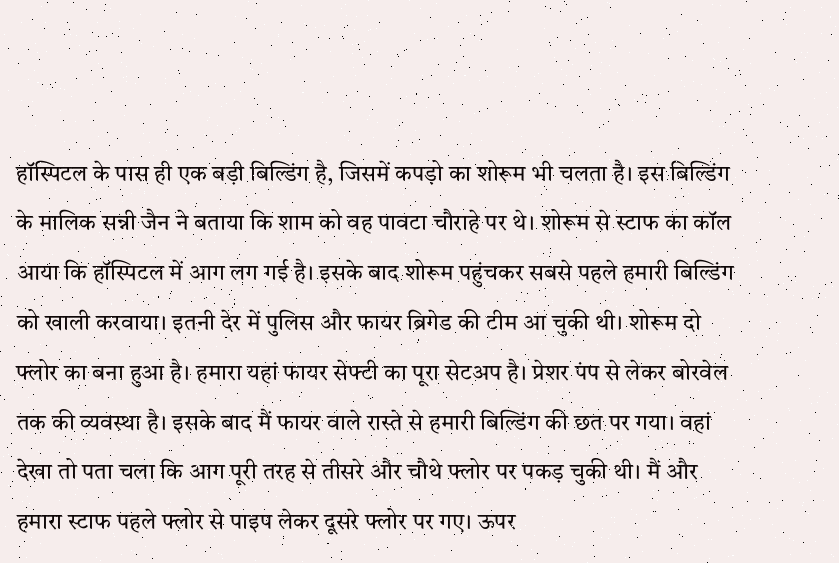हॉस्पिटल के पास ही एक बड़ी बिल्डिंग है, जिसमें कपड़ो का शोरूम भी चलता है। इस बिल्डिंग के मालिक सन्नी जैन ने बताया कि शाम को वह पावटा चौराहे पर थे। शोरूम से स्टाफ का कॉल आया कि हॉस्पिटल में आग लग गई है। इसके बाद शोरूम पहुंचकर सबसे पहले हमारी बिल्डिंग को खाली करवाया। इतनी देर में पुलिस और फायर ब्रिगेड की टीम आ चुकी थी। शोरूम दो फ्लोर का बना हुआ है। हमारा यहां फायर सेफ्टी का पूरा सेटअप है। प्रेशर पंप से लेकर बोरवेल तक की व्यवस्था है। इसके बाद मैं फायर वाले रास्ते से हमारी बिल्डिंग की छत पर गया। वहां देखा तो पता चला कि आग पूरी तरह से तीसरे और चौथे फ्लोर पर पकड़ चुकी थी। मैं और हमारा स्टाफ पहले फ्लोर से पाइप लेकर दूसरे फ्लोर पर गए। ऊपर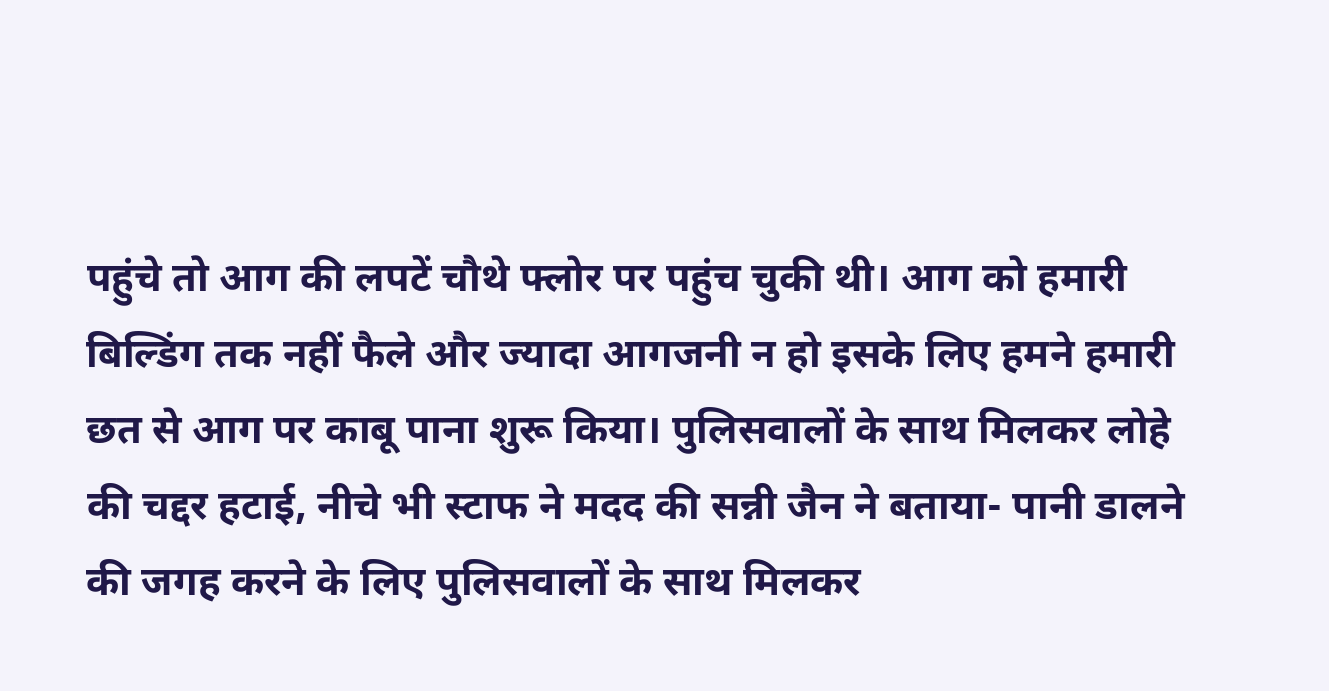पहुंचे तो आग की लपटें चौथे फ्लोर पर पहुंच चुकी थी। आग को हमारी बिल्डिंग तक नहीं फैले और ज्यादा आगजनी न हो इसके लिए हमने हमारी छत से आग पर काबू पाना शुरू किया। पुलिसवालों के साथ मिलकर लोहे की चद्दर हटाई, नीचे भी स्टाफ ने मदद की सन्नी जैन ने बताया- पानी डालने की जगह करने के लिए पुलिसवालों के साथ मिलकर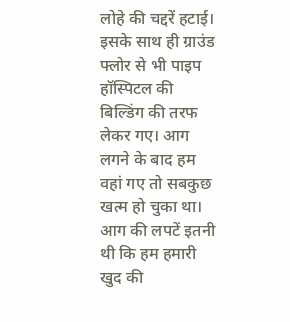लोहे की चद्दरें हटाई। इसके साथ ही ग्राउंड फ्लोर से भी पाइप हॉस्पिटल की बिल्डिंग की तरफ लेकर गए। आग लगने के बाद हम वहां गए तो सबकुछ खत्म हो चुका था। आग की लपटें इतनी थी कि हम हमारी खुद की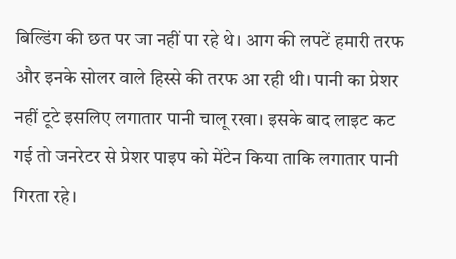बिल्डिंग की छत पर जा नहीं पा रहे थे। आग की लपटें हमारी तरफ और इनके सोलर वाले हिस्से की तरफ आ रही थी। पानी का प्रेशर नहीं टूटे इसलिए लगातार पानी चालू रखा। इसके बाद लाइट कट गई तो जनरेटर से प्रेशर पाइप को मेंटेन किया ताकि लगातार पानी गिरता रहे।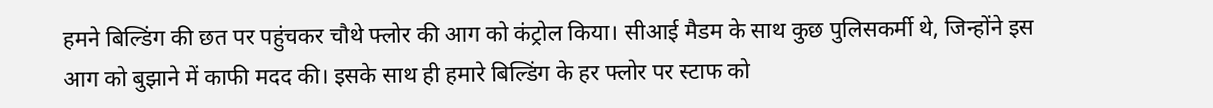हमने बिल्डिंग की छत पर पहुंचकर चौथे फ्लोर की आग को कंट्रोल किया। सीआई मैडम के साथ कुछ पुलिसकर्मी थे, जिन्होंने इस आग को बुझाने में काफी मदद की। इसके साथ ही हमारे बिल्डिंग के हर फ्लोर पर स्टाफ को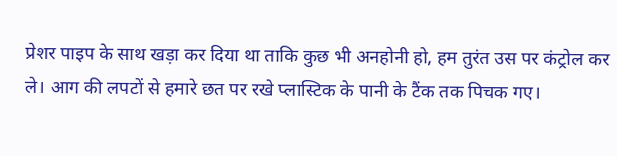प्रेशर पाइप के साथ खड़ा कर दिया था ताकि कुछ भी अनहोनी हो, हम तुरंत उस पर कंट्रोल कर ले। आग की लपटों से हमारे छत पर रखे प्लास्टिक के पानी के टैंक तक पिचक गए।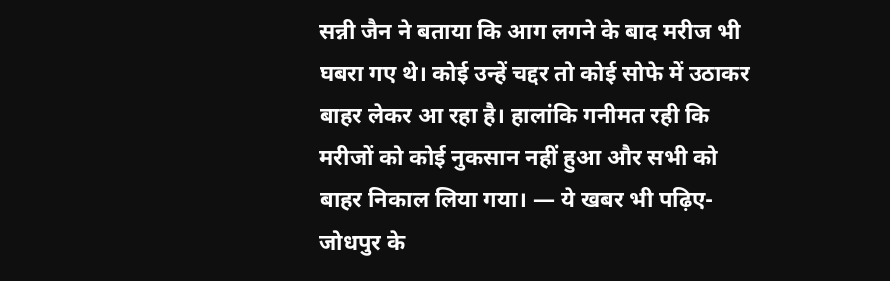सन्नी जैन ने बताया कि आग लगने के बाद मरीज भी घबरा गए थे। कोई उन्हें चद्दर तो कोई सोफे में उठाकर बाहर लेकर आ रहा है। हालांकि गनीमत रही कि मरीजों को कोई नुकसान नहीं हुआ और सभी को बाहर निकाल लिया गया। — ये खबर भी पढ़िए- जोधपुर के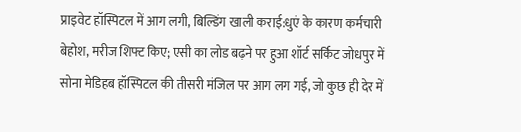प्राइवेट हॉस्पिटल में आग लगी, बिल्डिंग खाली कराई:धुएं के कारण कर्मचारी बेहोश, मरीज शिफ्ट किए; एसी का लोड बढ़ने पर हुआ शॉर्ट सर्किट जोधपुर में सोना मेडिहब हॉस्पिटल की तीसरी मंजिल पर आग लग गई, जो कुछ ही देर में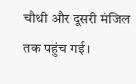चौथी और दूसरी मंजिल तक पहुंच गई।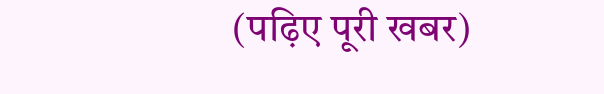(पढ़िए पूरी खबर)